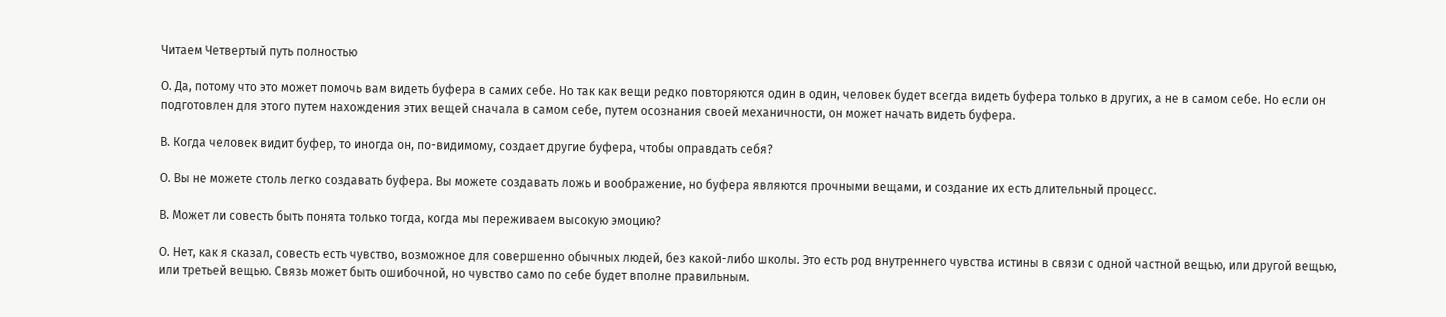Читаем Четвертый путь полностью

О. Да, потому что это может помочь вам видеть буфера в самих себе. Но так как вещи редко повторяются один в один, человек будет всегда видеть буфера только в других, а не в самом себе. Но если он подготовлен для этого путем нахождения этих вещей сначала в самом себе, путем осознания своей механичности, он может начать видеть буфера.

В. Когда человек видит буфер, то иногда он, по-видимому, создает другие буфера, чтобы оправдать себя?

О. Вы не можете столь легко создавать буфера. Вы можете создавать ложь и воображение, но буфера являются прочными вещами, и создание их есть длительный процесс.

В. Может ли совесть быть понята только тогда, когда мы переживаем высокую эмоцию?

О. Нет, как я сказал, совесть есть чувство, возможное для совершенно обычных людей, без какой-либо школы. Это есть род внутреннего чувства истины в связи с одной частной вещью, или другой вещью, или третьей вещью. Связь может быть ошибочной, но чувство само по себе будет вполне правильным.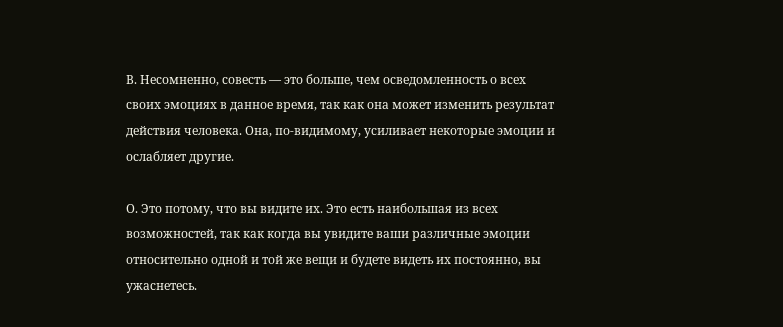В. Несомненно, совесть — это больше, чем осведомленность о всех своих эмоциях в данное время, так как она может изменить результат действия человека. Она, по-видимому, усиливает некоторые эмоции и ослабляет другие.

О. Это потому, что вы видите их. Это есть наибольшая из всех возможностей, так как когда вы увидите ваши различные эмоции относительно одной и той же вещи и будете видеть их постоянно, вы ужаснетесь.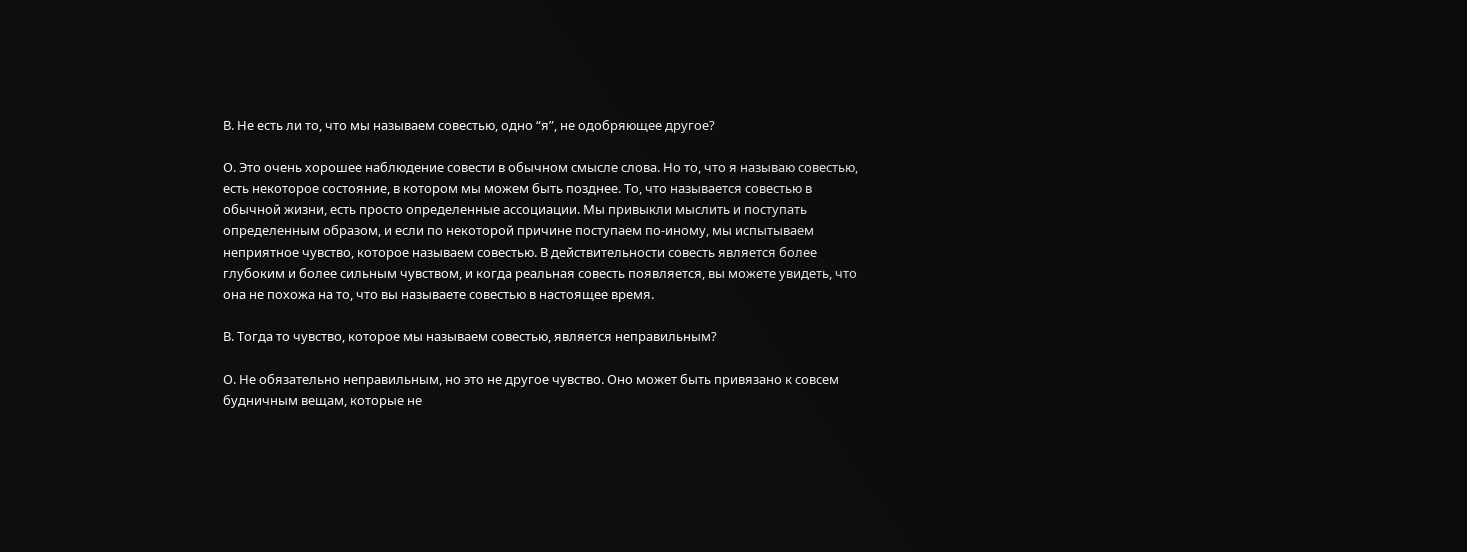В. Не есть ли то, что мы называем совестью, одно “я”, не одобряющее другое?

О. Это очень хорошее наблюдение совести в обычном смысле слова. Но то, что я называю совестью, есть некоторое состояние, в котором мы можем быть позднее. То, что называется совестью в обычной жизни, есть просто определенные ассоциации. Мы привыкли мыслить и поступать определенным образом, и если по некоторой причине поступаем по-иному, мы испытываем неприятное чувство, которое называем совестью. В действительности совесть является более глубоким и более сильным чувством, и когда реальная совесть появляется, вы можете увидеть, что она не похожа на то, что вы называете совестью в настоящее время.

В. Тогда то чувство, которое мы называем совестью, является неправильным?

О. Не обязательно неправильным, но это не другое чувство. Оно может быть привязано к совсем будничным вещам, которые не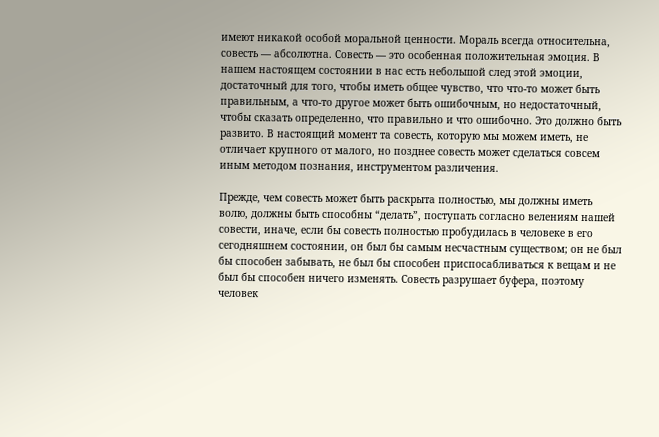имеют никакой особой моральной ценности. Мораль всегда относительна, совесть — абсолютна. Совесть — это особенная положительная эмоция. В нашем настоящем состоянии в нас есть небольшой след этой эмоции, достаточный для того, чтобы иметь общее чувство, что что-то может быть правильным, а что-то другое может быть ошибочным, но недостаточный, чтобы сказать определенно, что правильно и что ошибочно. Это должно быть развито. В настоящий момент та совесть, которую мы можем иметь, не отличает крупного от малого, но позднее совесть может сделаться совсем иным методом познания, инструментом различения.

Прежде, чем совесть может быть раскрыта полностью, мы должны иметь волю, должны быть способны “делать”, поступать согласно велениям нашей совести, иначе, если бы совесть полностью пробудилась в человеке в его сегодняшнем состоянии, он был бы самым несчастным существом; он не был бы способен забывать, не был бы способен приспосабливаться к вещам и не был бы способен ничего изменять. Совесть разрушает буфера, поэтому человек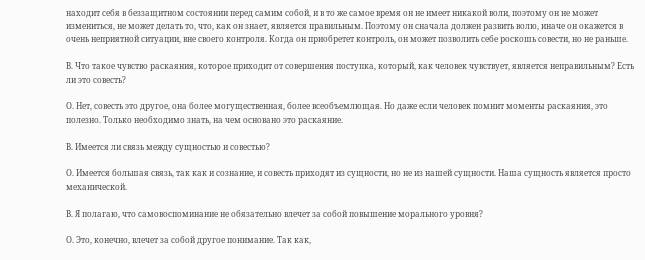находит себя в беззащитном состоянии перед самим собой, и в то же самое время он не имеет никакой воли, поэтому он не может измениться, не может делать то, что, как он знает, является правильным. Поэтому он сначала должен развить волю, иначе он окажется в очень неприятной ситуации, вне своего контроля. Когда он приобретет контроль, он может позволить себе роскошь совести, но не раньше.

В. Что такое чувство раскаяния, которое приходит от совершения поступка, который, как человек чувствует, является неправильным? Есть ли это совесть?

О. Нет, совесть это другое, она более могущественная, более всеобъемлющая. Но даже если человек помнит моменты раскаяния, это полезно. Только необходимо знать, на чем основано это раскаяние.

В. Имеется ли связь между сущностью и совестью?

О. Имеется большая связь, так как и сознание, и совесть приходят из сущности, но не из нашей сущности. Наша сущность является просто механической.

В. Я полагаю, что самовоспоминание не обязательно влечет за собой повышение морального уровня?

О. Это, конечно, влечет за собой другое понимание. Так как,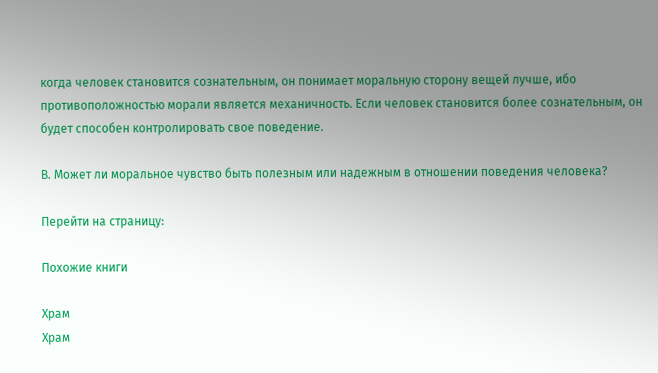когда человек становится сознательным, он понимает моральную сторону вещей лучше, ибо противоположностью морали является механичность. Если человек становится более сознательным, он будет способен контролировать свое поведение.

В. Может ли моральное чувство быть полезным или надежным в отношении поведения человека?

Перейти на страницу:

Похожие книги

Храм
Храм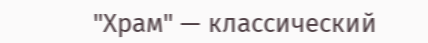"Храм" — классический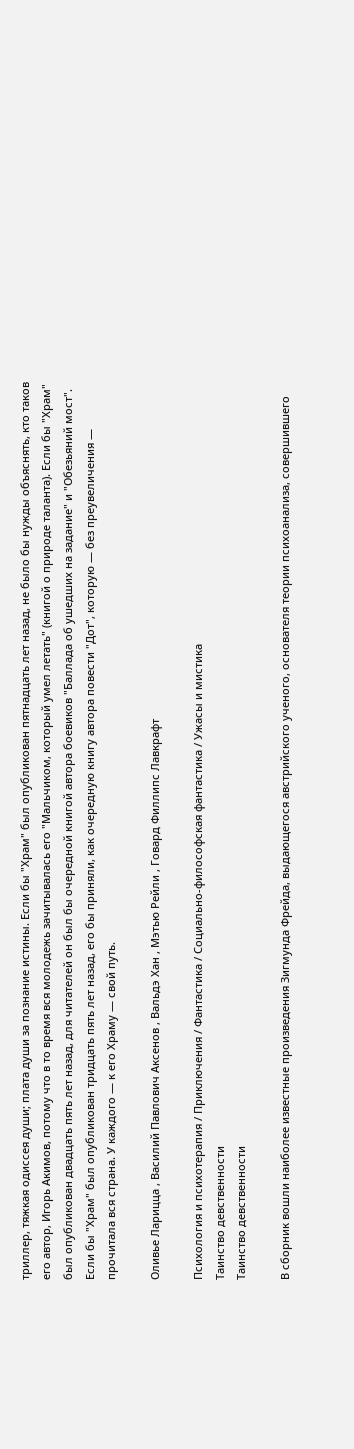триллер, тяжкая одиссея души; плата души за познание истины. Если бы "Храм" был опубликован пятнадцать лет назад, не было бы нужды объяснять, кто таков его автор, Игорь Акимов, потому что в то время вся молодежь зачитывалась его "Мальчиком, который умел летать" (книгой о природе таланта). Если бы "Храм" был опубликован двадцать пять лет назад, для читателей он был бы очередной книгой автора боевиков "Баллада об ушедших на задание" и "Обезьяний мост". Если бы "Храм" был опубликован тридцать пять лет назад, его бы приняли, как очередную книгу автора повести "Дот", которую — без преувеличения — прочитала вся страна. У каждого — к его Храму — свой путь.

Оливье Ларицца , Василий Павлович Аксенов , Вальдэ Хан , Мэтью Рейли , Говард Филлипс Лавкрафт

Психология и психотерапия / Приключения / Фантастика / Социально-философская фантастика / Ужасы и мистика
Таинство девственности
Таинство девственности

В сборник вошли наиболее известные произведения Зигмунда Фрейда, выдающегося австрийского ученого, основателя теории психоанализа, совершившего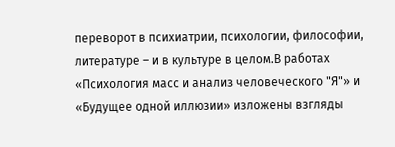переворот в психиатрии, психологии, философии, литературе – и в культуре в целом.В работах «Психология масс и анализ человеческого "Я"» и «Будущее одной иллюзии» изложены взгляды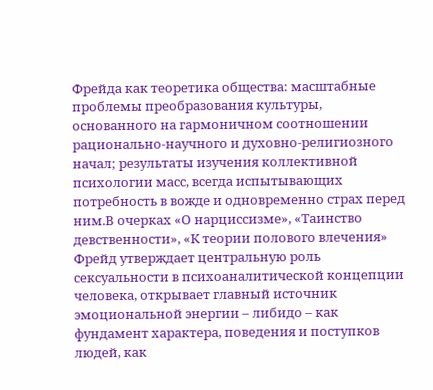Фрейда как теоретика общества: масштабные проблемы преобразования культуры, основанного на гармоничном соотношении рационально-научного и духовно-религиозного начал; результаты изучения коллективной психологии масс, всегда испытывающих потребность в вожде и одновременно страх перед ним.В очерках «О нарциссизме», «Таинство девственности», «К теории полового влечения» Фрейд утверждает центральную роль сексуальности в психоаналитической концепции человека, открывает главный источник эмоциональной энергии – либидо – как фундамент характера, поведения и поступков людей, как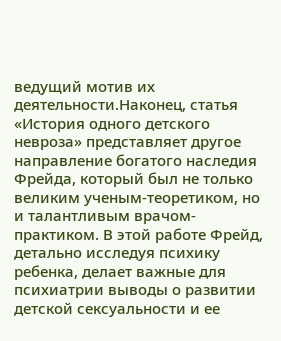ведущий мотив их деятельности.Наконец, статья «История одного детского невроза» представляет другое направление богатого наследия Фрейда, который был не только великим ученым-теоретиком, но и талантливым врачом-практиком. В этой работе Фрейд, детально исследуя психику ребенка, делает важные для психиатрии выводы о развитии детской сексуальности и ее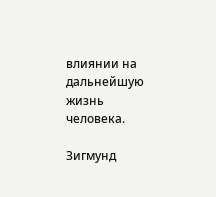влиянии на дальнейшую жизнь человека.

Зигмунд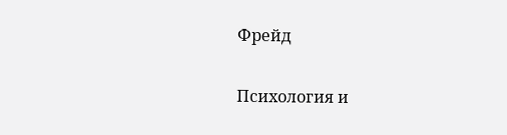Фрейд

Психология и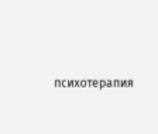психотерапия